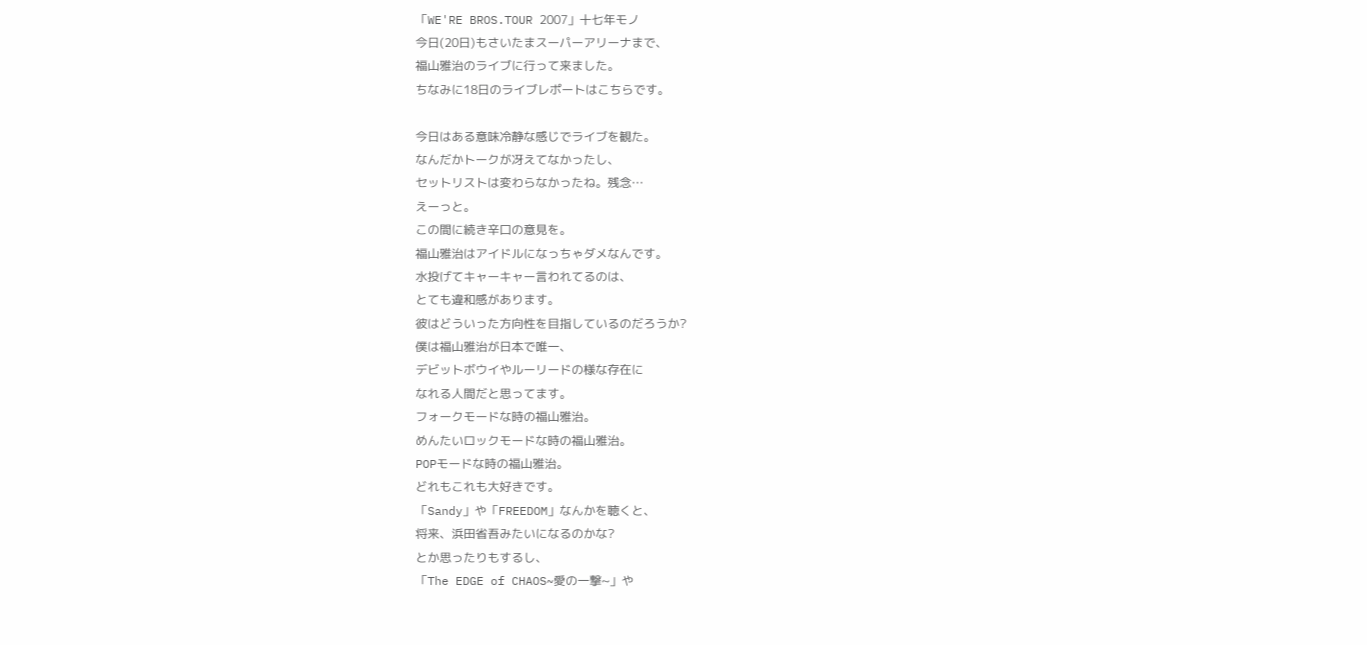「WE'RE BROS.TOUR 2007」十七年モノ
今日(20日)もさいたまスーパーアリーナまで、
福山雅治のライブに行って来ました。
ちなみに18日のライブレポートはこちらです。

今日はある意味冷静な感じでライブを観た。
なんだかトークが冴えてなかったし、
セットリストは変わらなかったね。残念…
えーっと。
この間に続き辛口の意見を。
福山雅治はアイドルになっちゃダメなんです。
水投げてキャーキャー言われてるのは、
とても違和感があります。
彼はどういった方向性を目指しているのだろうか?
僕は福山雅治が日本で唯一、
デビットボウイやルーリードの様な存在に
なれる人間だと思ってます。
フォークモードな時の福山雅治。
めんたいロックモードな時の福山雅治。
POPモードな時の福山雅治。
どれもこれも大好きです。
「Sandy」や「FREEDOM」なんかを聴くと、
将来、浜田省吾みたいになるのかな?
とか思ったりもするし、
「The EDGE of CHAOS~愛の一撃~」や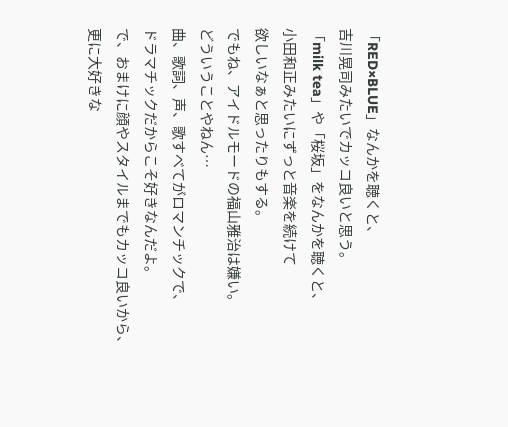「RED×BLUE」なんかを聴くと、
吉川晃司みたいでカッコ良いと思う。
「milk tea」や「桜坂」をなんかを聴くと、
小田和正みたいにずっと音楽を続けて
欲しいなぁと思ったりもする。
でもね、アイドルモードの福山雅治は嫌い。
どういうことやねん…
曲、歌詞、声、歌すべてがロマンチックで、
ドラマチックだからこそ好きなんだよ。
で、おまけに顔やスタイルまでもカッコ良いから、
更に大好きな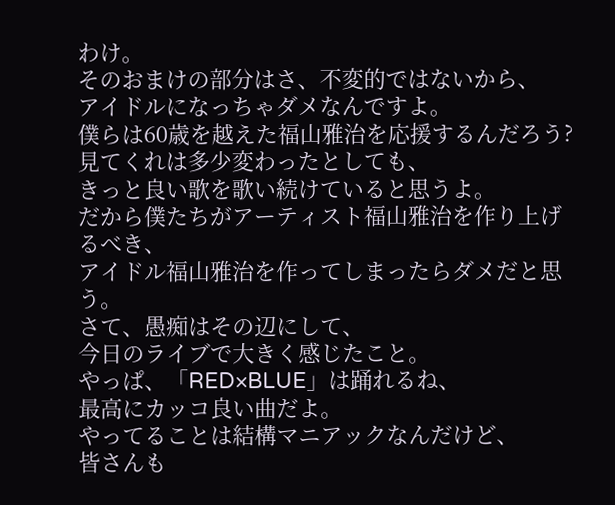わけ。
そのおまけの部分はさ、不変的ではないから、
アイドルになっちゃダメなんですよ。
僕らは60歳を越えた福山雅治を応援するんだろう?
見てくれは多少変わったとしても、
きっと良い歌を歌い続けていると思うよ。
だから僕たちがアーティスト福山雅治を作り上げるべき、
アイドル福山雅治を作ってしまったらダメだと思う。
さて、愚痴はその辺にして、
今日のライブで大きく感じたこと。
やっぱ、「RED×BLUE」は踊れるね、
最高にカッコ良い曲だよ。
やってることは結構マニアックなんだけど、
皆さんも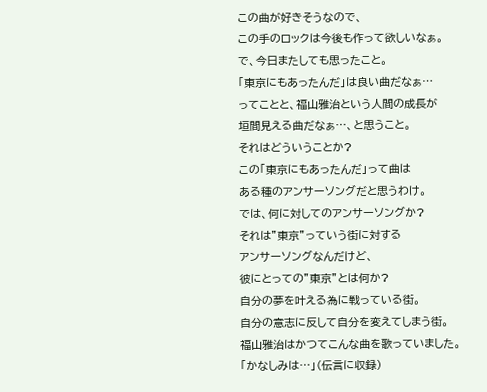この曲が好きそうなので、
この手のロックは今後も作って欲しいなぁ。
で、今日またしても思ったこと。
「東京にもあったんだ」は良い曲だなぁ…
ってことと、福山雅治という人間の成長が
垣間見える曲だなぁ…、と思うこと。
それはどういうことか?
この「東京にもあったんだ」って曲は
ある種のアンサーソングだと思うわけ。
では、何に対してのアンサーソングか?
それは”東京”っていう街に対する
アンサーソングなんだけど、
彼にとっての”東京”とは何か?
自分の夢を叶える為に戦っている街。
自分の意志に反して自分を変えてしまう街。
福山雅治はかつてこんな曲を歌っていました。
「かなしみは…」(伝言に収録)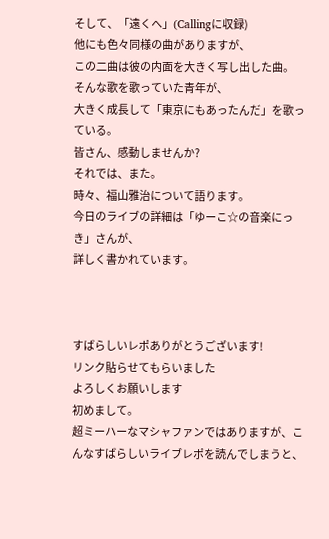そして、「遠くへ」(Callingに収録)
他にも色々同様の曲がありますが、
この二曲は彼の内面を大きく写し出した曲。
そんな歌を歌っていた青年が、
大きく成長して「東京にもあったんだ」を歌っている。
皆さん、感動しませんか?
それでは、また。
時々、福山雅治について語ります。
今日のライブの詳細は「ゆーこ☆の音楽にっき」さんが、
詳しく書かれています。



すばらしいレポありがとうございます!
リンク貼らせてもらいました
よろしくお願いします
初めまして。
超ミーハーなマシャファンではありますが、こんなすばらしいライブレポを読んでしまうと、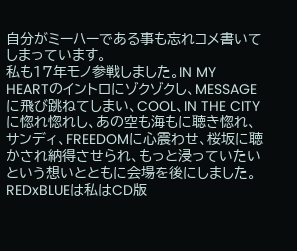自分がミーハーである事も忘れコメ書いてしまっています。
私も17年モノ参戦しました。IN MY HEARTのイントロにゾクゾクし、MESSAGEに飛び跳ねてしまい、COOL、IN THE CITYに惚れ惚れし、あの空も海もに聴き惚れ、サンディ、FREEDOMに心震わせ、桜坂に聴かされ納得させられ、もっと浸っていたいという想いとともに会場を後にしました。
REDxBLUEは私はCD版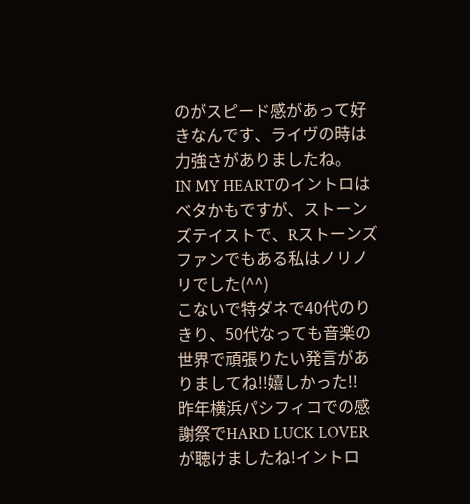のがスピード感があって好きなんです、ライヴの時は力強さがありましたね。
IN MY HEARTのイントロはベタかもですが、ストーンズテイストで、Rストーンズファンでもある私はノリノリでした(^^)
こないで特ダネで40代のりきり、50代なっても音楽の世界で頑張りたい発言がありましてね!!嬉しかった!!
昨年横浜パシフィコでの感謝祭でHARD LUCK LOVERが聴けましたね!イントロ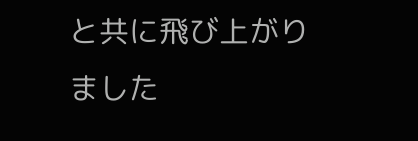と共に飛び上がりました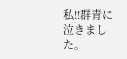私!!群青に泣きました。